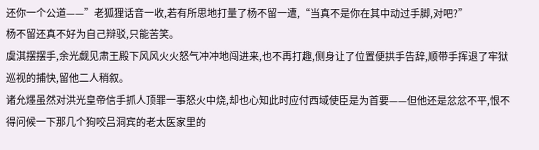还你一个公道——”老狐狸话音一收,若有所思地打量了杨不留一遭,“当真不是你在其中动过手脚,对吧?”
杨不留还真不好为自己辩驳,只能苦笑。
虞淇摆摆手,余光觑见肃王殿下风风火火怒气冲冲地闯进来,也不再打趣,侧身让了位置便拱手告辞,顺带手挥退了牢狱巡视的捕快,留他二人稍叙。
诸允爅虽然对洪光皇帝信手抓人顶罪一事怒火中烧,却也心知此时应付西域使臣是为首要——但他还是忿忿不平,恨不得问候一下那几个狗咬吕洞宾的老太医家里的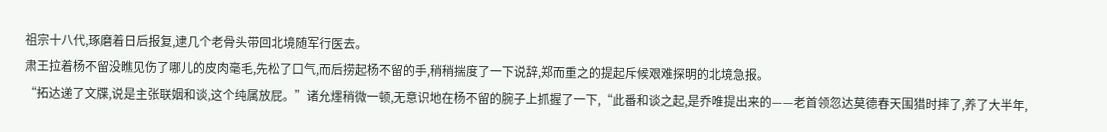祖宗十八代,琢磨着日后报复,逮几个老骨头带回北境随军行医去。
肃王拉着杨不留没瞧见伤了哪儿的皮肉毫毛,先松了口气,而后捞起杨不留的手,稍稍揣度了一下说辞,郑而重之的提起斥候艰难探明的北境急报。
“拓达递了文牒,说是主张联姻和谈,这个纯属放屁。”诸允爅稍微一顿,无意识地在杨不留的腕子上抓握了一下,“此番和谈之起,是乔唯提出来的——老首领忽达莫德春天围猎时摔了,养了大半年,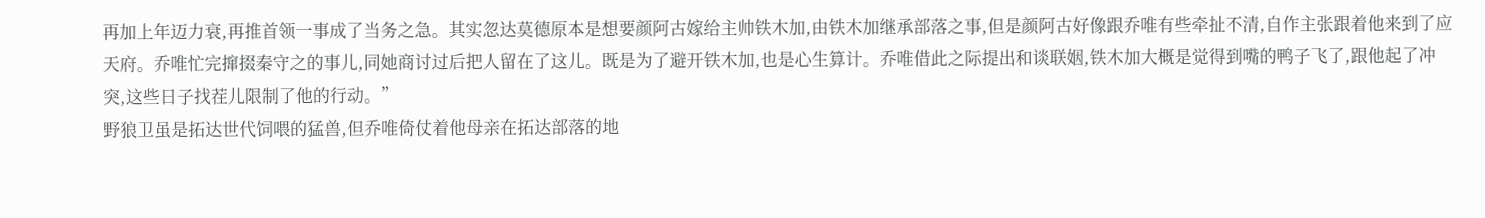再加上年迈力衰,再推首领一事成了当务之急。其实忽达莫德原本是想要颜阿古嫁给主帅铁木加,由铁木加继承部落之事,但是颜阿古好像跟乔唯有些牵扯不清,自作主张跟着他来到了应天府。乔唯忙完撺掇秦守之的事儿,同她商讨过后把人留在了这儿。既是为了避开铁木加,也是心生算计。乔唯借此之际提出和谈联姻,铁木加大概是觉得到嘴的鸭子飞了,跟他起了冲突,这些日子找茬儿限制了他的行动。”
野狼卫虽是拓达世代饲喂的猛兽,但乔唯倚仗着他母亲在拓达部落的地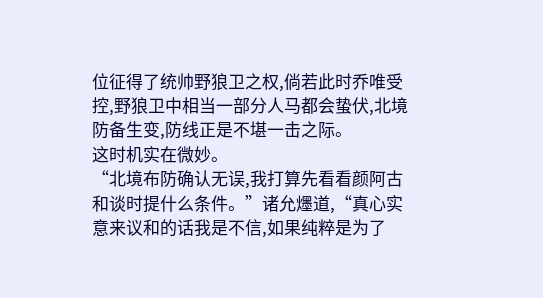位征得了统帅野狼卫之权,倘若此时乔唯受控,野狼卫中相当一部分人马都会蛰伏,北境防备生变,防线正是不堪一击之际。
这时机实在微妙。
“北境布防确认无误,我打算先看看颜阿古和谈时提什么条件。”诸允爅道,“真心实意来议和的话我是不信,如果纯粹是为了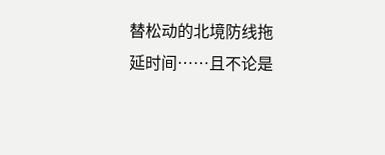替松动的北境防线拖延时间……且不论是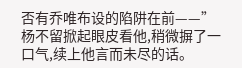否有乔唯布设的陷阱在前——”
杨不留掀起眼皮看他,稍微摒了一口气,续上他言而未尽的话。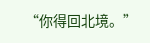“你得回北境。”